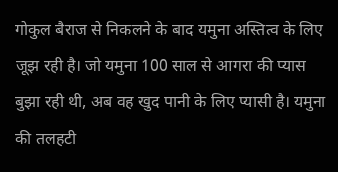गोकुल बैराज से निकलने के बाद यमुना अस्तित्व के लिए जूझ रही है। जो यमुना 100 साल से आगरा की प्यास बुझा रही थी, अब वह खुद पानी के लिए प्यासी है। यमुना की तलहटी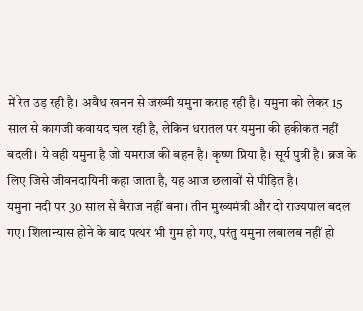में रेत उड़ रही है। अवैध खनन से जख्मी यमुना कराह रही है। यमुना को लेकर 15 साल से कागजी कवायद चल रही है, लेकिन धरातल पर यमुना की हकीकत नहीं बदली। ये वही यमुना है जो यमराज की बहन है। कृष्ण प्रिया है। सूर्य पुत्री है। ब्रज के लिए जिसे जीवनदायिनी कहा जाता है, यह आज छलावों से पीड़ित है।
यमुना नदी पर 30 साल से बैराज नहीं बना। तीन मुख्यमंत्री और दो राज्यपाल बदल गए। शिलान्यास होने के बाद पत्थर भी गुम हो गए, परंतु यमुना लबालब नहीं हो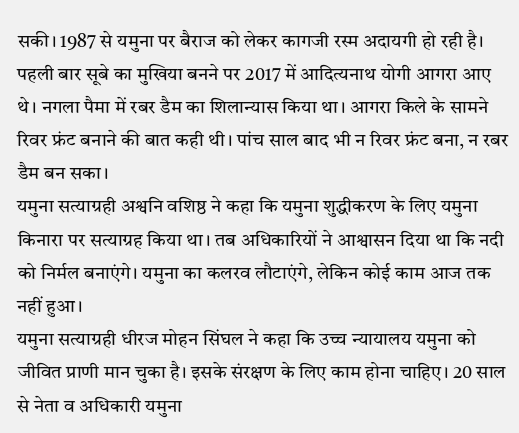सकी। 1987 से यमुना पर बैराज को लेकर कागजी रस्म अदायगी हो रही है।
पहली बार सूबे का मुखिया बनने पर 2017 में आदित्यनाथ योगी आगरा आए थे। नगला पैमा में रबर डैम का शिलान्यास किया था। आगरा किले के सामने रिवर फ्रंट बनाने की बात कही थी। पांच साल बाद भी न रिवर फ्रंट बना, न रबर डैम बन सका।
यमुना सत्याग्रही अश्वनि वशिष्ठ ने कहा कि यमुना शुद्धीकरण के लिए यमुना किनारा पर सत्याग्रह किया था। तब अधिकारियों ने आश्वासन दिया था कि नदी को निर्मल बनाएंगे। यमुना का कलरव लौटाएंगे, लेकिन कोई काम आज तक नहीं हुआ।
यमुना सत्याग्रही धीरज मोहन सिंघल ने कहा कि उच्च न्यायालय यमुना को जीवित प्राणी मान चुका है। इसके संरक्षण के लिए काम होना चाहिए। 20 साल से नेता व अधिकारी यमुना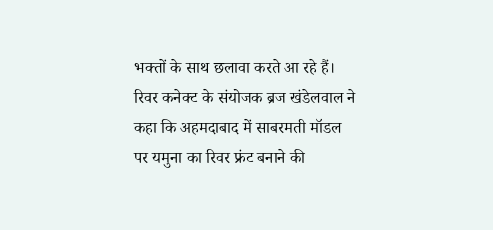भक्तों के साथ छलावा करते आ रहे हैं।
रिवर कनेक्ट के संयोजक ब्रज खंडेलवाल ने कहा कि अहमदाबाद में साबरमती मॉडल पर यमुना का रिवर फ्रंट बनाने की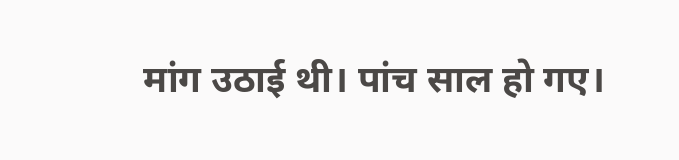मांग उठाई थी। पांच साल हो गए।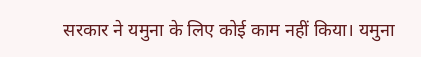सरकार ने यमुना के लिए कोई काम नहीं किया। यमुना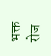भक्त रोज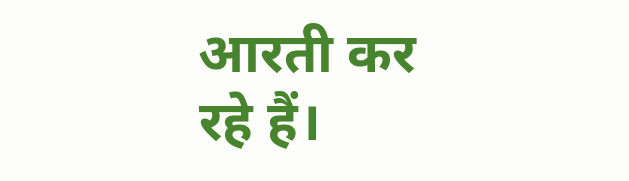आरती कर रहे हैं।